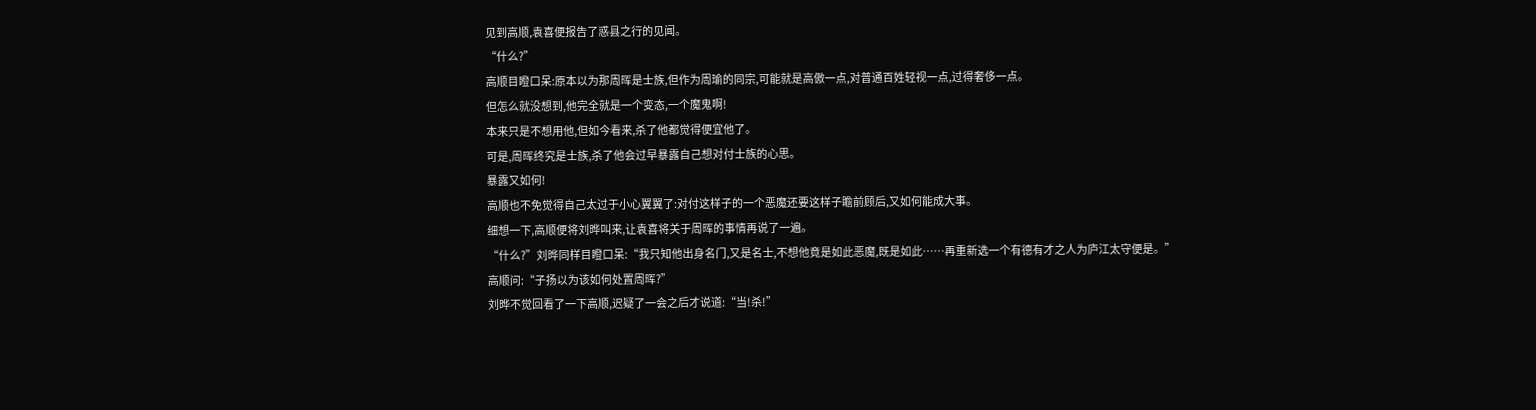见到高顺,袁喜便报告了惑县之行的见闻。
“什么?”
高顺目瞪口呆:原本以为那周晖是士族,但作为周瑜的同宗,可能就是高傲一点,对普通百姓轻视一点,过得奢侈一点。
但怎么就没想到,他完全就是一个变态,一个魔鬼啊!
本来只是不想用他,但如今看来,杀了他都觉得便宜他了。
可是,周晖终究是士族,杀了他会过早暴露自己想对付士族的心思。
暴露又如何!
高顺也不免觉得自己太过于小心翼翼了:对付这样子的一个恶魔还要这样子瞻前顾后,又如何能成大事。
细想一下,高顺便将刘晔叫来,让袁喜将关于周晖的事情再说了一遍。
“什么?”刘晔同样目瞪口呆:“我只知他出身名门,又是名士,不想他竟是如此恶魔,既是如此……再重新选一个有德有才之人为庐江太守便是。”
高顺问:“子扬以为该如何处置周晖?”
刘晔不觉回看了一下高顺,迟疑了一会之后才说道:“当!杀!”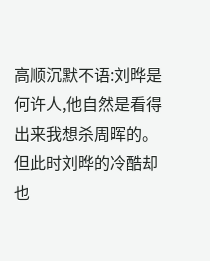高顺沉默不语:刘晔是何许人,他自然是看得出来我想杀周晖的。
但此时刘晔的冷酷却也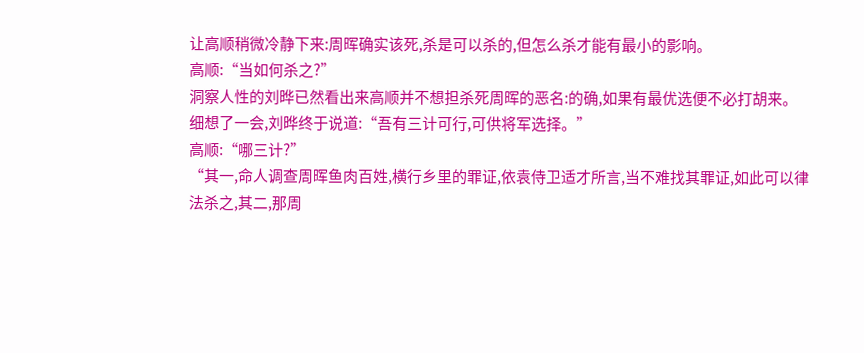让高顺稍微冷静下来:周晖确实该死,杀是可以杀的,但怎么杀才能有最小的影响。
高顺:“当如何杀之?”
洞察人性的刘晔已然看出来高顺并不想担杀死周晖的恶名:的确,如果有最优选便不必打胡来。
细想了一会,刘晔终于说道:“吾有三计可行,可供将军选择。”
高顺:“哪三计?”
“其一,命人调查周晖鱼肉百姓,横行乡里的罪证,依袁侍卫适才所言,当不难找其罪证,如此可以律法杀之,其二,那周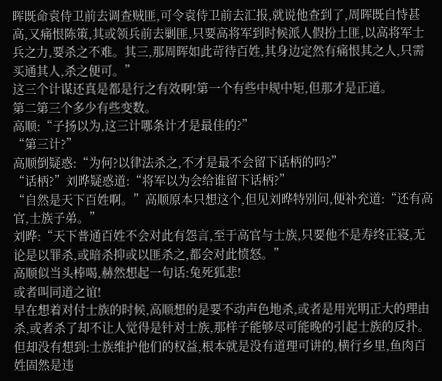晖既命袁侍卫前去调查贼匪,可令袁侍卫前去汇报,就说他查到了,周晖既自恃甚高,又痛恨陈策,其或领兵前去剿匪,只要高将军到时候派人假扮土匪,以高将军士兵之力,要杀之不难。其三,那周晖如此苛待百姓,其身边定然有痛恨其之人,只需买通其人,杀之便可。”
这三个计谋还真是都是行之有效啊!第一个有些中规中矩,但那才是正道。
第二第三个多少有些变数。
高顺:“子扬以为,这三计哪条计才是最佳的?”
“第三计?”
高顺倒疑惑:“为何?以律法杀之,不才是最不会留下话柄的吗?”
“话柄?”刘晔疑惑道:“将军以为会给谁留下话柄?”
“自然是天下百姓啊。”高顺原本只想这个,但见刘晔特别问,便补充道:“还有高官,士族子弟。”
刘晔:“天下普通百姓不会对此有怨言,至于高官与士族,只要他不是寿终正寝,无论是以罪杀,或暗杀抑或以匪杀之,都会对此愤怒。”
高顺似当头棒喝,赫然想起一句话:兔死狐悲!
或者叫同道之谊!
早在想着对付士族的时候,高顺想的是要不动声色地杀,或者是用光明正大的理由杀,或者杀了却不让人觉得是针对士族,那样子能够尽可能晚的引起士族的反扑。
但却没有想到:士族维护他们的权益,根本就是没有道理可讲的,横行乡里,鱼肉百姓固然是违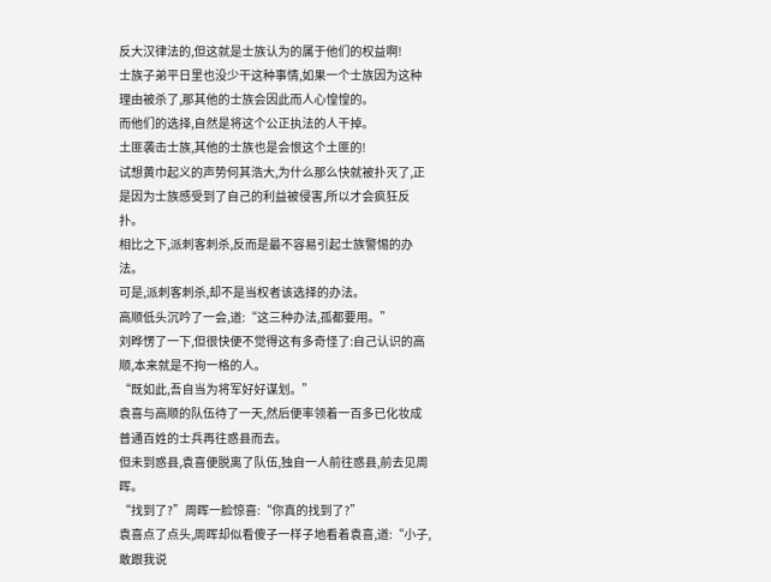反大汉律法的,但这就是士族认为的属于他们的权益啊!
士族子弟平日里也没少干这种事情,如果一个士族因为这种理由被杀了,那其他的士族会因此而人心惶惶的。
而他们的选择,自然是将这个公正执法的人干掉。
土匪袭击士族,其他的士族也是会恨这个土匪的!
试想黄巾起义的声势何其浩大,为什么那么快就被扑灭了,正是因为士族感受到了自己的利益被侵害,所以才会疯狂反扑。
相比之下,派刺客刺杀,反而是最不容易引起士族警惕的办法。
可是,派刺客刺杀,却不是当权者该选择的办法。
高顺低头沉吟了一会,道:“这三种办法,孤都要用。”
刘晔愣了一下,但很快便不觉得这有多奇怪了:自己认识的高顺,本来就是不拘一格的人。
“既如此,吾自当为将军好好谋划。”
袁喜与高顺的队伍待了一天,然后便率领着一百多已化妆成普通百姓的士兵再往惑县而去。
但未到惑县,袁喜便脱离了队伍,独自一人前往惑县,前去见周晖。
“找到了?”周晖一脸惊喜:“你真的找到了?”
袁喜点了点头,周晖却似看傻子一样子地看着袁喜,道:“小子,敢跟我说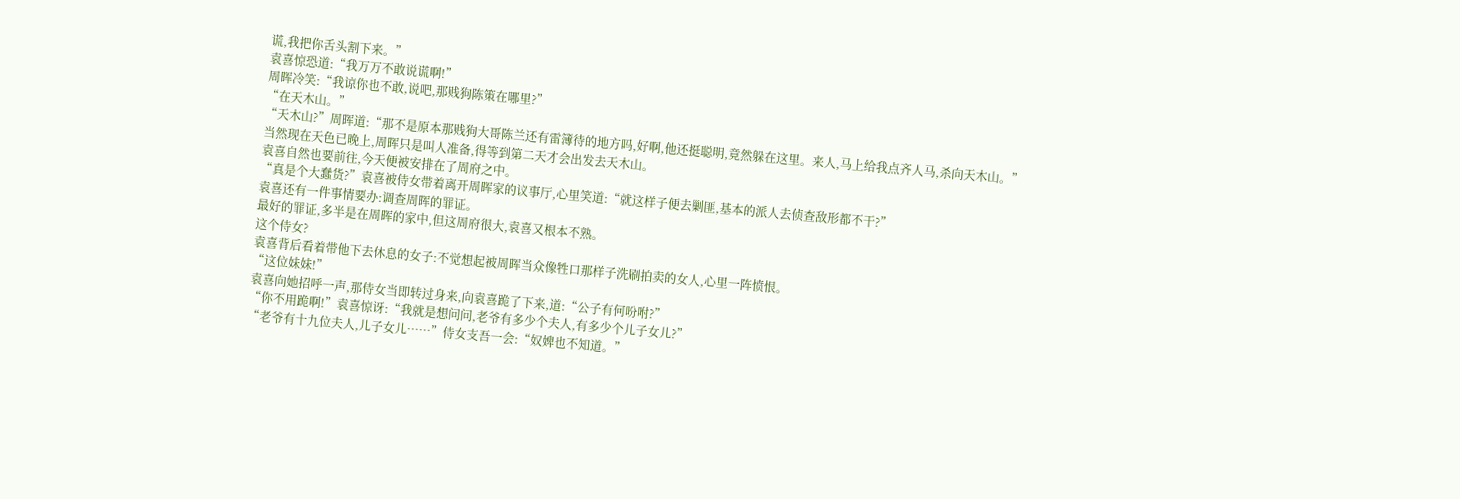谎,我把你舌头割下来。”
袁喜惊恐道:“我万万不敢说谎啊!”
周晖冷笑:“我谅你也不敢,说吧,那贱狗陈策在哪里?”
“在天木山。”
“天木山?”周晖道:“那不是原本那贱狗大哥陈兰还有雷簿待的地方吗,好啊,他还挺聪明,竟然躲在这里。来人,马上给我点齐人马,杀向天木山。”
当然现在天色已晚上,周晖只是叫人准备,得等到第二天才会出发去天木山。
袁喜自然也要前往,今天便被安排在了周府之中。
“真是个大蠢货?”袁喜被侍女带着离开周晖家的议事厅,心里笑道:“就这样子便去剿匪,基本的派人去侦查敌形都不干?”
袁喜还有一件事情要办:调查周晖的罪证。
最好的罪证,多半是在周晖的家中,但这周府很大,袁喜又根本不熟。
这个侍女?
袁喜背后看着带他下去休息的女子:不觉想起被周晖当众像牲口那样子洗刷拍卖的女人,心里一阵愤恨。
“这位妹妹!”
袁喜向她招呼一声,那侍女当即转过身来,向袁喜跪了下来,道:“公子有何吩咐?”
“你不用跪啊!”袁喜惊讶:“我就是想问问,老爷有多少个夫人,有多少个儿子女儿?”
“老爷有十九位夫人,儿子女儿……”侍女支吾一会:“奴婢也不知道。”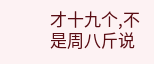才十九个,不是周八斤说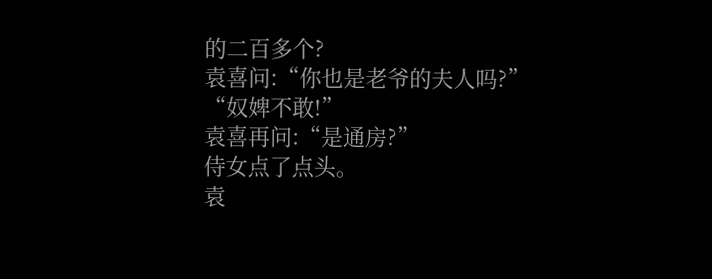的二百多个?
袁喜问:“你也是老爷的夫人吗?”
“奴婢不敢!”
袁喜再问:“是通房?”
侍女点了点头。
袁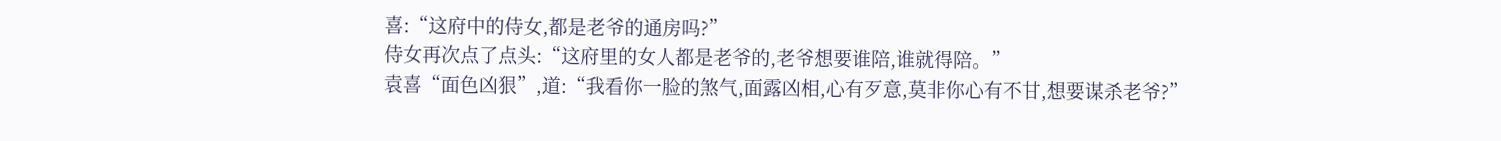喜:“这府中的侍女,都是老爷的通房吗?”
侍女再次点了点头:“这府里的女人都是老爷的,老爷想要谁陪,谁就得陪。”
袁喜“面色凶狠”,道:“我看你一脸的煞气,面露凶相,心有歹意,莫非你心有不甘,想要谋杀老爷?”